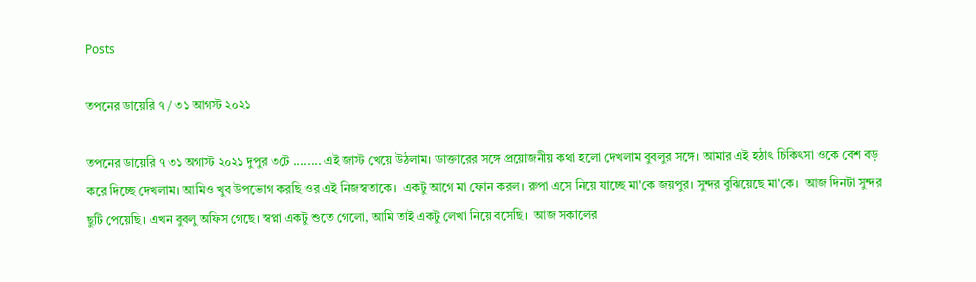Posts

তপনের ডায়েরি ৭ / ৩১ আগস্ট ২০২১

তপনের ডায়েরি ৭ ৩১ অগাস্ট ২০২১ দুপুর ৩টে ........ এই জাস্ট খেয়ে উঠলাম। ডাক্তারের সঙ্গে প্রয়োজনীয় কথা হলো দেখলাম বুবলুর সঙ্গে। আমার এই হঠাৎ চিকিৎসা ওকে বেশ বড় করে দিচ্ছে দেখলাম। আমিও খুব উপভোগ করছি ওর এই নিজস্বতাকে।  একটু আগে মা ফোন করল। রুপা এসে নিয়ে যাচ্ছে মা'কে জয়পুর। সুন্দর বুঝিয়েছে মা'কে।  আজ দিনটা সুন্দর ছুটি পেয়েছি। এখন বুবলু অফিস গেছে। স্বপ্না একটু শুতে গেলো, আমি তাই একটু লেখা নিয়ে বসেছি।  আজ সকালের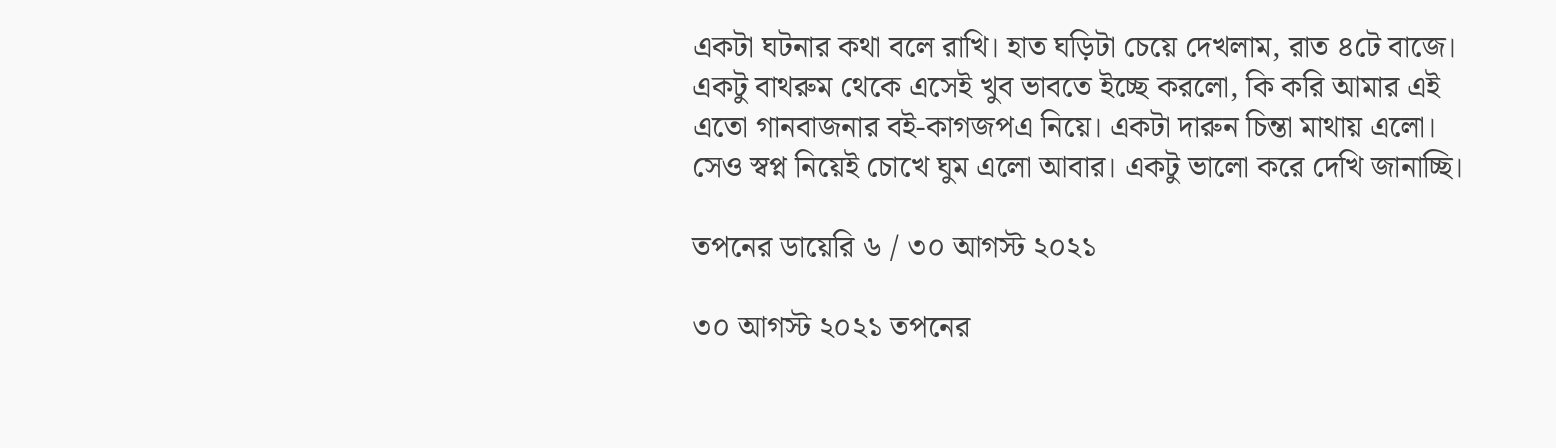একটা ঘটনার কথা বলে রাখি। হাত ঘড়িটা চেয়ে দেখলাম, রাত ৪টে বাজে। একটু বাথরুম থেকে এসেই খুব ভাবতে ইচ্ছে করলো, কি করি আমার এই এতো গানবাজনার বই-কাগজপএ নিয়ে। একটা দারুন চিন্তা মাথায় এলো। সেও স্বপ্ন নিয়েই চোখে ঘুম এলো আবার। একটু ভালো করে দেখি জানাচ্ছি।

তপনের ডায়েরি ৬ / ৩০ আগস্ট ২০২১

৩০ আগস্ট ২০২১ তপনের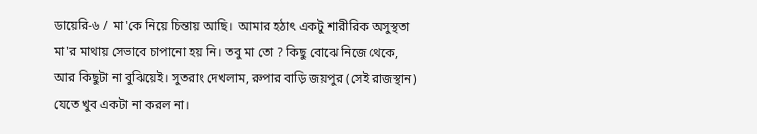ডায়েরি-৬ /  মা'কে নিয়ে চিন্তায় আছি।  আমার হঠাৎ একটু শারীরিক অসুস্থতা মা'র মাথায় সেভাবে চাপানো হয় নি। তবু মা তো ? কিছু বোঝে নিজে থেকে, আর কিছুটা না বুঝিয়েই। সুতরাং দেখলাম, রুপার বাড়ি জয়পুর (সেই রাজস্থান) যেতে খুব একটা না করল না।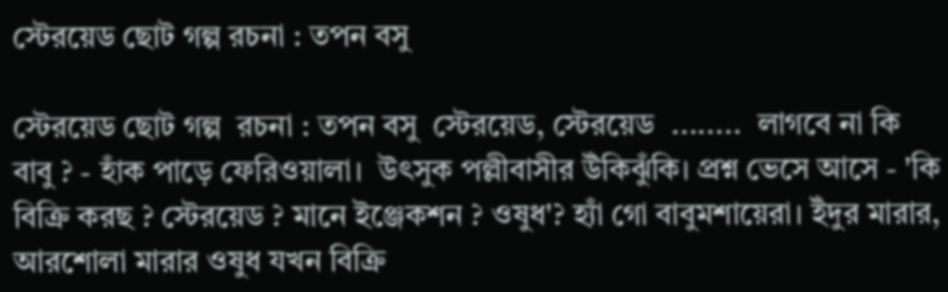স্টেরয়েড ছোট গল্প রচনা : তপন বসু

স্টেরয়েড ছোট গল্প  রচনা : তপন বসু  স্টেরয়েড, স্টেরয়েড  ........  লাগবে না কি বাবু ? - হাঁক পাড়ে ফেরিওয়ালা।  উৎসুক পল্লীবাসীর উঁকিঝুঁকি। প্রশ্ন ভেসে আসে - 'কি বিক্রি করছ ? স্টেরয়েড ? মানে ইঞ্জেকশন ? ওষুধ'? হ্যাঁ গো বাবুমশায়েরা। ইঁদুর মারার, আরশোলা মারার ওষুধ যখন বিক্রি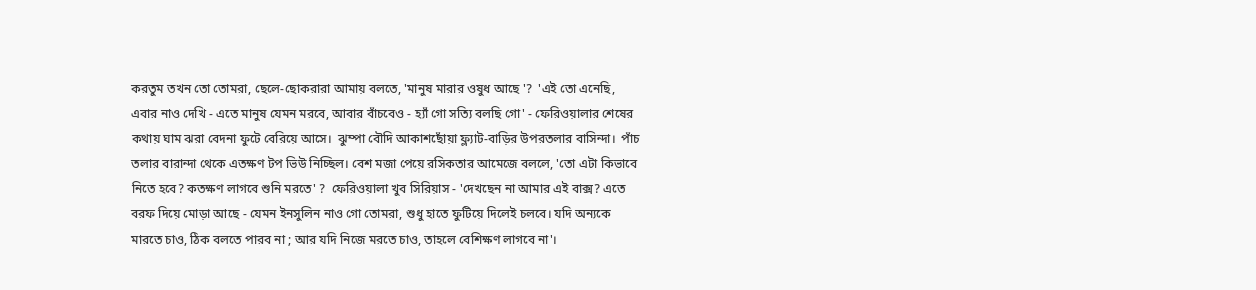করতুম তখন তো তোমরা, ছেলে-ছোকরারা আমায় বলতে, 'মানুষ মারার ওষুধ আছে '?  'এই তো এনেছি, এবার নাও দেখি - এতে মানুষ যেমন মরবে, আবার বাঁচবেও - হ্যাঁ গো সত্যি বলছি গো' - ফেরিওয়ালার শেষের কথায় ঘাম ঝরা বেদনা ফুটে বেরিয়ে আসে।  ঝুম্পা বৌদি আকাশছোঁয়া ফ্ল্যাট-বাড়ির উপরতলার বাসিন্দা।  পাঁচ তলার বারান্দা থেকে এতক্ষণ টপ ভিউ নিচ্ছিল। বেশ মজা পেয়ে রসিকতার আমেজে বললে, 'তো এটা কিভাবে নিতে হবে? কতক্ষণ লাগবে শুনি মরতে' ?  ফেরিওয়ালা খুব সিরিয়াস - 'দেখছেন না আমার এই বাক্স? এতে বরফ দিয়ে মোড়া আছে - যেমন ইনসুলিন নাও গো তোমরা, শুধু হাতে ফুটিয়ে দিলেই চলবে। যদি অন্যকে মারতে চাও, ঠিক বলতে পারব না ; আর যদি নিজে মরতে চাও, তাহলে বেশিক্ষণ লাগবে না'।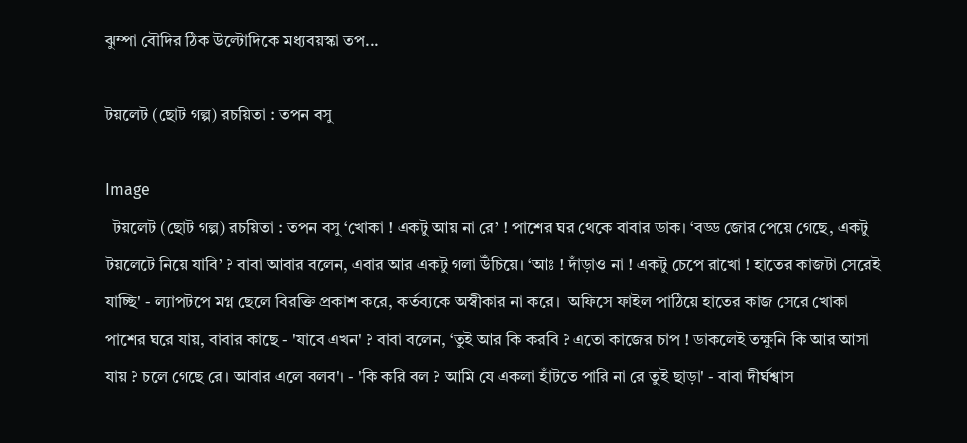ঝুম্পা বৌদির ঠিক উল্টোদিকে মধ্যবয়স্কা তপ...

টয়লেট (ছোট গল্প) রচয়িতা : তপন বসু

Image
  টয়লেট (ছোট গল্প) রচয়িতা : তপন বসু ‘খোকা ! একটু আয় না রে’ ! পাশের ঘর থেকে বাবার ডাক। ‘বড্ড জোর পেয়ে গেছে, একটু টয়লেটে নিয়ে যাবি’ ? বাবা আবার বলেন, এবার আর একটু গলা উঁচিয়ে। ‘আঃ ! দাঁড়াও না ! একটু চেপে রাখো ! হাতের কাজটা সেরেই যাচ্ছি' - ল্যাপটপে মগ্ন ছেলে বিরক্তি প্রকাশ করে, কর্তব্যকে অস্বীকার না করে।  অফিসে ফাইল পাঠিয়ে হাতের কাজ সেরে খোকা পাশের ঘরে যায়, বাবার কাছে - 'যাবে এখন' ? বাবা বলেন, ‘তুই আর কি করবি ? এতো কাজের চাপ ! ডাকলেই তক্ষুনি কি আর আসা যায় ? চলে গেছে রে। আবার এলে বলব'। - 'কি করি বল ? আমি যে একলা হাঁটতে পারি না রে তুই ছাড়া' - বাবা দীর্ঘশ্বাস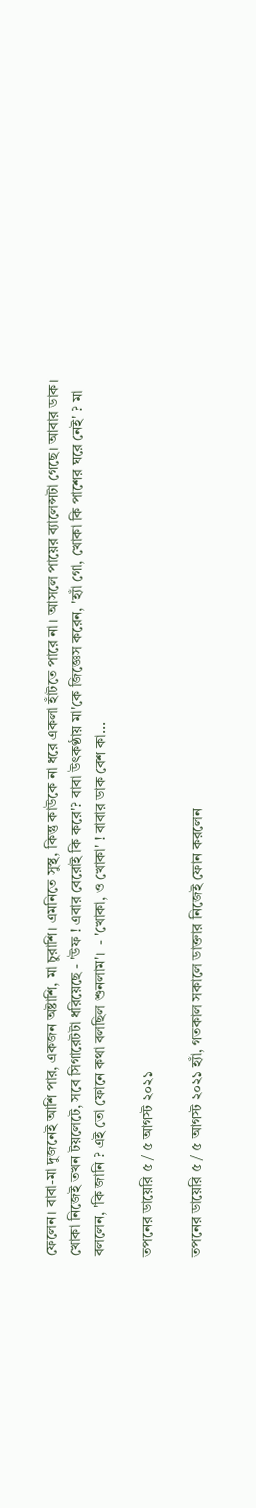ফেলেন। বাবা-মা দুজনেই আশি পার, একজন অষ্টাশি, মা চুরাশি। এমনিতে সুস্থ, কিন্তু কাউকে না ধরে একলা হাঁটতে পারে না। আসলে পায়ের ব্যালেন্সটা গেছে। আবার ডাক। খোকা নিজেই তখন টয়লেটে, সবে সিগারেটটা ধরিয়েছে - 'উফ ! এবার বেরোই কি করে'? বাবা উৎকণ্ঠায় মা'কে জিজ্ঞেস করেন, 'হ্যাঁ গো, খোকা কি পাশের ঘরে নেই' ? মা বললেন, 'কি জানি ? এই তো ফোনে কথা বলছিল শুনলাম'।  - 'খোকা, ও খোকা' ! বাবার ডাক বেশ কা...

তপনের ডায়েরি ৫ / ৫ আগস্ট ২০২১

তপনের ডায়েরি ৫ / ৫ আগস্ট ২০২১ হ্যাঁ, গতকাল সকালে ডাক্তার নিজেই ফোন করলেন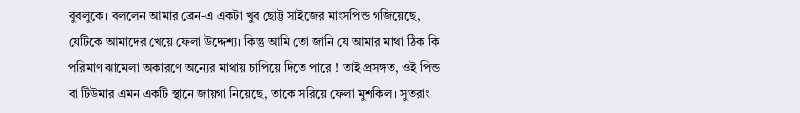বুবলুকে। বললেন আমার ব্রেন-এ একটা খুব ছোট্ট সাইজের মাংসপিন্ড গজিয়েছে, যেটিকে আমাদের খেয়ে ফেলা উদ্দেশ্য। কিন্তু আমি তো জানি যে আমার মাথা ঠিক কি পরিমাণ ঝামেলা অকারণে অন্যের মাথায় চাপিয়ে দিতে পারে ! তাই প্রসঙ্গত, ওই পিন্ড বা টিউমার এমন একটি স্থানে জায়গা নিয়েছে, তাকে সরিয়ে ফেলা মুশকিল। সুতরাং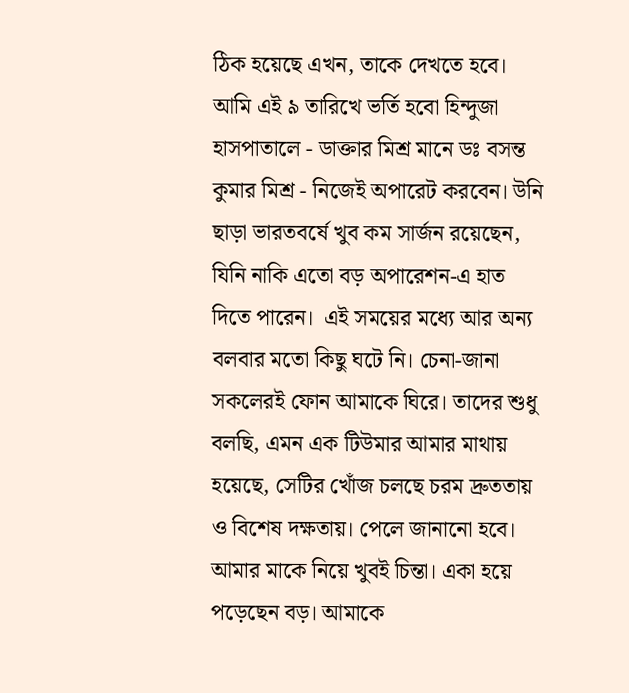ঠিক হয়েছে এখন, তাকে দেখতে হবে।  আমি এই ৯ তারিখে ভর্তি হবো হিন্দুজা হাসপাতালে - ডাক্তার মিশ্র মানে ডঃ বসন্ত কুমার মিশ্র - নিজেই অপারেট করবেন। উনি ছাড়া ভারতবর্ষে খুব কম সার্জন রয়েছেন, যিনি নাকি এতো বড় অপারেশন-এ হাত দিতে পারেন।  এই সময়ের মধ্যে আর অন্য বলবার মতো কিছু ঘটে নি। চেনা-জানা সকলেরই ফোন আমাকে ঘিরে। তাদের শুধু বলছি, এমন এক টিউমার আমার মাথায় হয়েছে, সেটির খোঁজ চলছে চরম দ্রুততায় ও বিশেষ দক্ষতায়। পেলে জানানো হবে।  আমার মাকে নিয়ে খুবই চিন্তা। একা হয়ে পড়েছেন বড়। আমাকে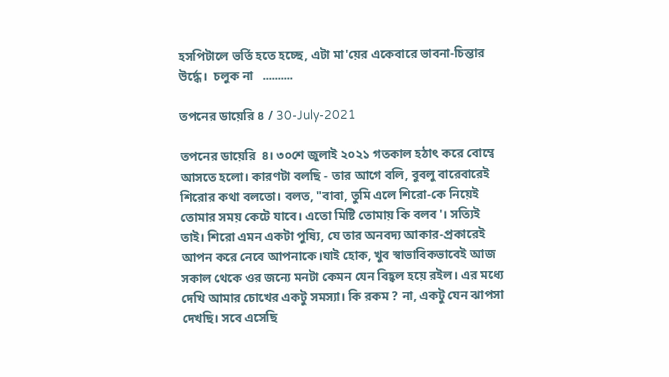হসপিটালে ভর্তি হতে হচ্ছে, এটা মা'য়ের একেবারে ভাবনা-চিন্তার উর্দ্ধে।  চলুক না   ..........

তপনের ডায়েরি ৪ / 30-July-2021

তপনের ডায়েরি  ৪। ৩০শে জুলাই ২০২১ গতকাল হঠাৎ করে বোম্বে আসতে হলো। কারণটা বলছি - তার আগে বলি, বুবলু বারেবারেই শিরোর কথা বলতো। বলত, "বাবা, তুমি এলে শিরো-কে নিয়েই তোমার সময় কেটে যাবে। এতো মিষ্টি তোমায় কি বলব'। সত্যিই তাই। শিরো এমন একটা পুষ্যি, যে তার অনবদ্য আকার-প্রকারেই আপন করে নেবে আপনাকে।যাই হোক, খুব স্বাভাবিকভাবেই আজ সকাল থেকে ওর জন্যে মনটা কেমন যেন বিহ্বল হয়ে রইল। এর মধ্যে দেখি আমার চোখের একটু সমস্যা। কি রকম ? না, একটু যেন ঝাপসা দেখছি। সবে এসেছি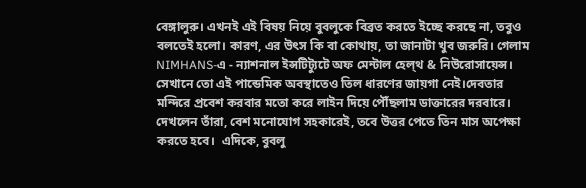বেঙ্গালুরু। এখনই এই বিষয় নিয়ে বুবলুকে বিব্রত করতে ইচ্ছে করছে না, তবুও বলতেই হলো। কারণ, এর উৎস কি বা কোথায়, তা জানাটা খুব জরুরি। গেলাম NIMHANS-এ - ন্যাশনাল ইন্সটিট্যুটে অফ মেন্টাল হেল্থ & নিউরোসায়েন্স। সেখানে তো এই পান্ডেমিক অবস্থাতেও তিল ধারণের জায়গা নেই।দেবতার মন্দিরে প্রবেশ করবার মতো করে লাইন দিয়ে পৌঁছলাম ডাক্তারের দরবারে। দেখলেন তাঁরা, বেশ মনোযোগ সহকারেই, তবে উত্তর পেতে তিন মাস অপেক্ষা করতে হবে।  এদিকে, বুবলু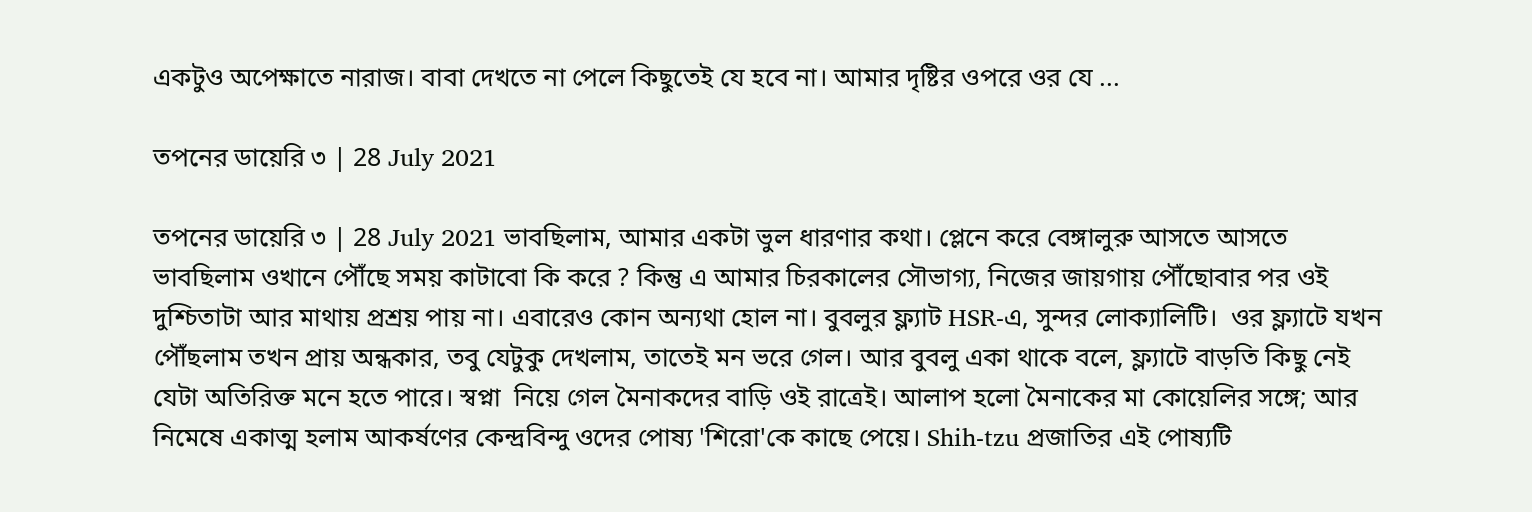একটুও অপেক্ষাতে নারাজ। বাবা দেখতে না পেলে কিছুতেই যে হবে না। আমার দৃষ্টির ওপরে ওর যে ...

তপনের ডায়েরি ৩ | 28 July 2021

তপনের ডায়েরি ৩ | 28 July 2021 ভাবছিলাম, আমার একটা ভুল ধারণার কথা। প্লেনে করে বেঙ্গালুরু আসতে আসতে ভাবছিলাম ওখানে পৌঁছে সময় কাটাবো কি করে ? কিন্তু এ আমার চিরকালের সৌভাগ্য, নিজের জায়গায় পৌঁছোবার পর ওই দুশ্চিতাটা আর মাথায় প্রশ্রয় পায় না। এবারেও কোন অন্যথা হোল না। বুবলুর ফ্ল্যাট HSR-এ, সুন্দর লোক্যালিটি।  ওর ফ্ল্যাটে যখন পৌঁছলাম তখন প্রায় অন্ধকার, তবু যেটুকু দেখলাম, তাতেই মন ভরে গেল। আর বুবলু একা থাকে বলে, ফ্ল্যাটে বাড়তি কিছু নেই যেটা অতিরিক্ত মনে হতে পারে। স্বপ্না  নিয়ে গেল মৈনাকদের বাড়ি ওই রাত্রেই। আলাপ হলো মৈনাকের মা কোয়েলির সঙ্গে; আর নিমেষে একাত্ম হলাম আকর্ষণের কেন্দ্রবিন্দু ওদের পোষ্য 'শিরো'কে কাছে পেয়ে। Shih-tzu প্রজাতির এই পোষ্যটি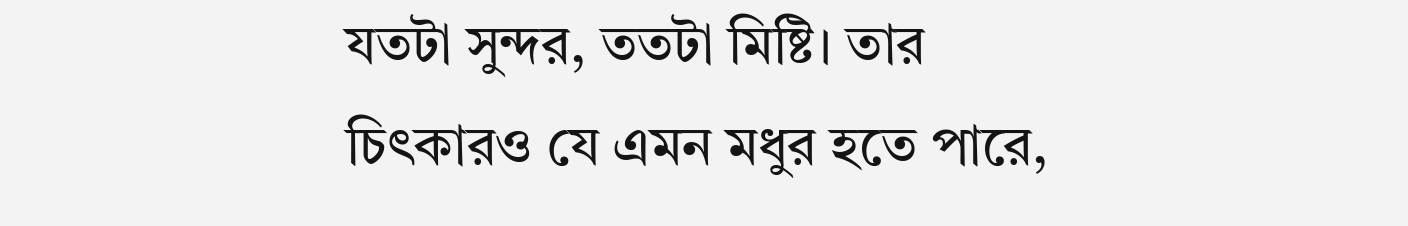যতটা সুন্দর, ততটা মিষ্টি। তার চিৎকারও যে এমন মধুর হতে পারে,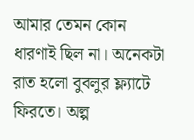আমার তেমন কোন ধারণাই ছিল না। অনেকটা রাত হলো বুবলুর ফ্ল্যাটে ফিরতে। অল্প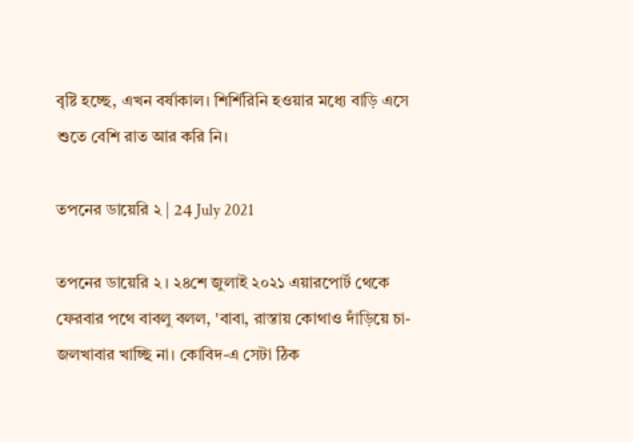বৃষ্টি হচ্ছে, এখন বর্ষাকাল। শির্শিরিনি হওয়ার মধ্যে বাড়ি এসে শুতে বেশি রাত আর করি নি।

তপনের ডায়েরি ২ | 24 July 2021

তপনের ডায়েরি ২ । ২৪শে জুলাই ২০২১ এয়ারপোর্ট থেকে ফেরবার পথে বাবলু বলল, 'বাবা, রাস্তায় কোথাও দাঁড়িয়ে চা-জলখাবার খাচ্ছি না। কোবিদ-এ সেটা ঠিক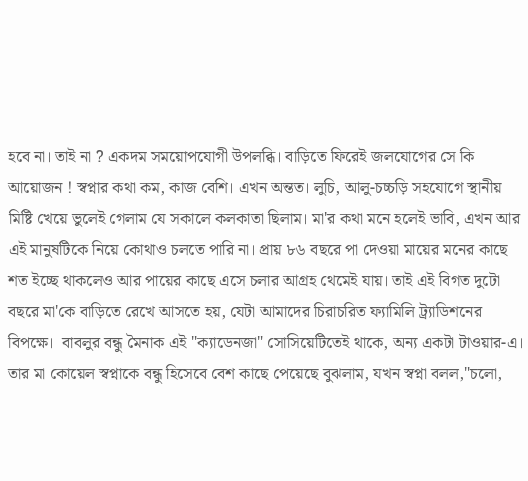হবে না। তাই না ? একদম সময়োপযোগী উপলব্ধি। বাড়িতে ফিরেই জলযোগের সে কি আয়োজন ! স্বপ্নার কথা কম, কাজ বেশি। এখন অন্তত। লুচি, আলু-চচ্চড়ি সহযোগে স্থানীয় মিষ্টি খেয়ে ভুলেই গেলাম যে সকালে কলকাতা ছিলাম। মা'র কথা মনে হলেই ভাবি, এখন আর এই মানুষটিকে নিয়ে কোথাও চলতে পারি না। প্রায় ৮৬ বছরে পা দেওয়া মায়ের মনের কাছে শত ইচ্ছে থাকলেও আর পায়ের কাছে এসে চলার আগ্রহ থেমেই যায়। তাই এই বিগত দুটো বছরে মা'কে বাড়িতে রেখে আসতে হয়, যেটা আমাদের চিরাচরিত ফ্যামিলি ট্র্যাডিশনের বিপক্ষে।  বাবলুর বন্ধু মৈনাক এই "ক্যাডেনজা" সোসিয়েটিতেই থাকে, অন্য একটা টাওয়ার-এ। তার মা কোয়েল স্বপ্নাকে বন্ধু হিসেবে বেশ কাছে পেয়েছে বুঝলাম, যখন স্বপ্না বলল,"চলো,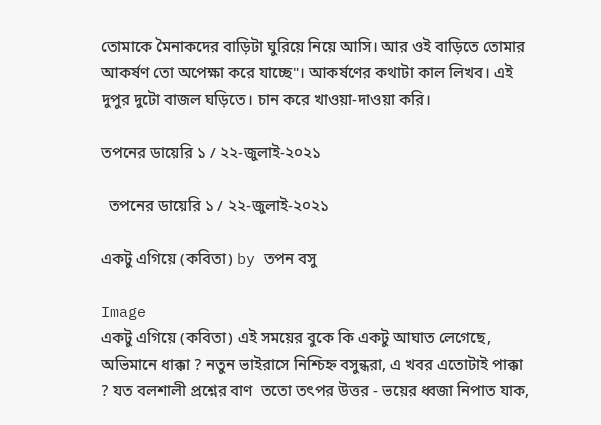তোমাকে মৈনাকদের বাড়িটা ঘুরিয়ে নিয়ে আসি। আর ওই বাড়িতে তোমার আকর্ষণ তো অপেক্ষা করে যাচ্ছে"। আকর্ষণের কথাটা কাল লিখব। এই দুপুর দুটো বাজল ঘড়িতে। চান করে খাওয়া-দাওয়া করি।

তপনের ডায়েরি ১ / ২২-জুলাই-২০২১

  তপনের ডায়েরি ১ / ২২-জুলাই-২০২১

একটু এগিয়ে (কবিতা) by তপন বসু

Image
একটু এগিয়ে (কবিতা) এই সময়ের বুকে কি একটু আঘাত লেগেছে, অভিমানে ধাক্কা ? নতুন ভাইরাসে নিশ্চিহ্ন বসুন্ধরা, এ খবর এতোটাই পাক্কা  ? যত বলশালী প্রশ্নের বাণ  ততো তৎপর উত্তর - ভয়ের ধ্বজা নিপাত যাক,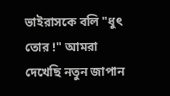ভাইরাসকে বলি "ধুৎ তোর !" আমরা দেখেছি নতুন জাপান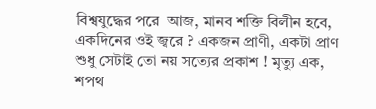বিশ্বযুদ্ধের পরে  আজ, মানব শক্তি বিলীন হবে, একদিনের ওই জ্বরে ? একজন প্রাণী, একটা প্রাণ  শুধু সেটাই তো নয় সত্যের প্রকাশ ! মৃত্যু এক,  শপথ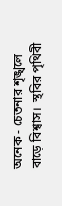অনেক - চেতনার শৃঙ্খলে বাড়ে বিশ্বাস।  স্থবির পৃথিবী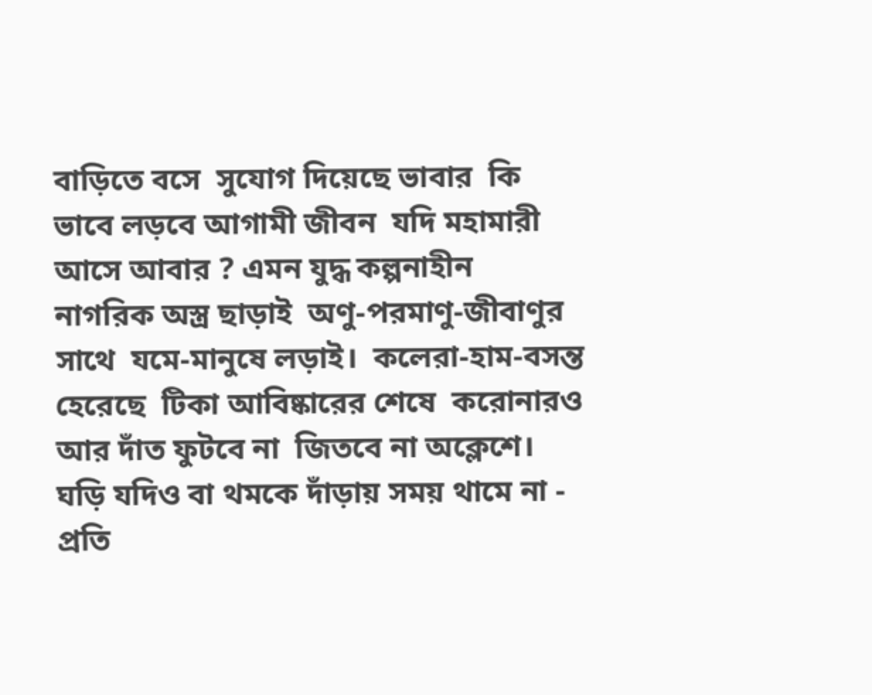বাড়িতে বসে  সুযোগ দিয়েছে ভাবার  কি ভাবে লড়বে আগামী জীবন  যদি মহামারী আসে আবার ? এমন যুদ্ধ কল্পনাহীন  নাগরিক অস্ত্র ছাড়াই  অণু-পরমাণু-জীবাণুর সাথে  যমে-মানুষে লড়াই।  কলেরা-হাম-বসন্ত হেরেছে  টিকা আবিষ্কারের শেষে  করোনারও আর দাঁত ফুটবে না  জিতবে না অক্লেশে।  ঘড়ি যদিও বা থমকে দাঁড়ায় সময় থামে না - প্রতি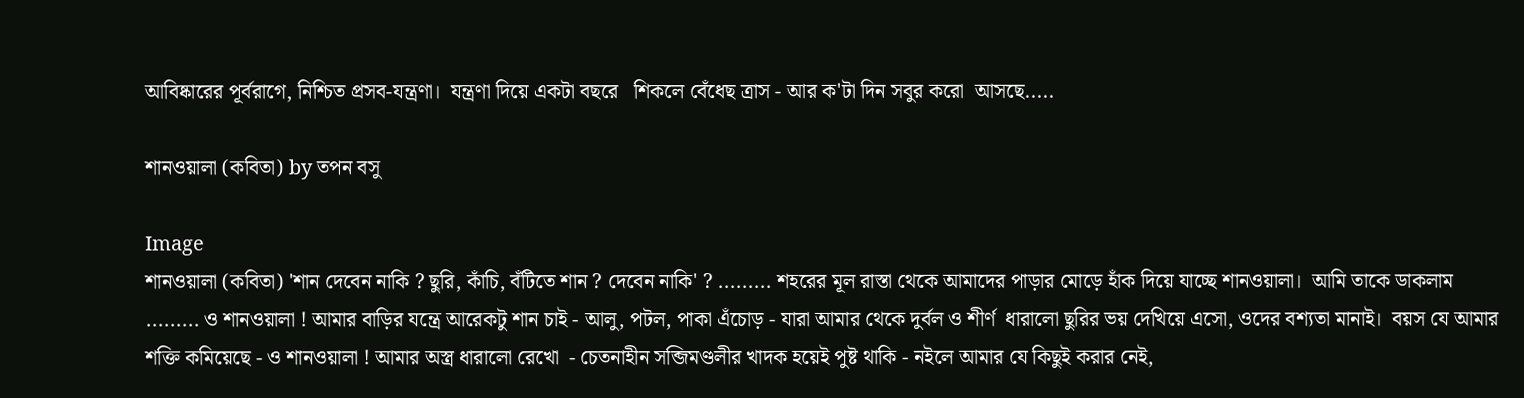আবিষ্কারের পূর্বরাগে, নিশ্চিত প্রসব-যন্ত্রণা।  যন্ত্রণা দিয়ে একটা বছরে   শিকলে বেঁধেছ ত্রাস - আর ক'টা দিন সবুর করো  আসছে.....

শানওয়ালা (কবিতা) by তপন বসু

Image
শানওয়ালা (কবিতা) 'শান দেবেন নাকি ? ছুরি, কাঁচি, বঁটিতে শান ? দেবেন নাকি' ? ......... শহরের মূল রাস্তা থেকে আমাদের পাড়ার মোড়ে হাঁক দিয়ে যাচ্ছে শানওয়ালা।  আমি তাকে ডাকলাম ......... ও শানওয়ালা ! আমার বাড়ির যন্ত্রে আরেকটু শান চাই - আলু, পটল, পাকা এঁচোড় - যারা আমার থেকে দুর্বল ও শীর্ণ  ধারালো ছুরির ভয় দেখিয়ে এসো, ওদের বশ্যতা মানাই।  বয়স যে আমার শক্তি কমিয়েছে - ও শানওয়ালা ! আমার অস্ত্র ধারালো রেখো  - চেতনাহীন সব্জিমণ্ডলীর খাদক হয়েই পুষ্ট থাকি - নইলে আমার যে কিছুই করার নেই,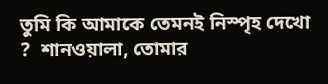তুমি কি আমাকে তেমনই নিস্পৃহ দেখো ?  শানওয়ালা, তোমার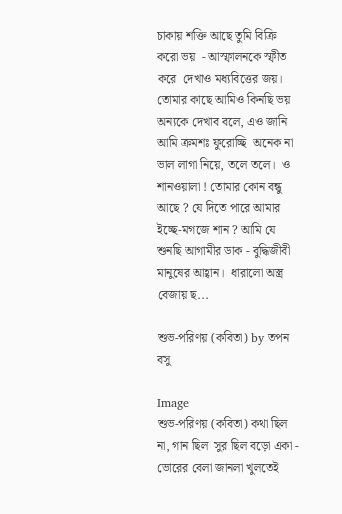চাকায় শক্তি আছে তুমি বিক্রি করো ভয়  - আস্ফালনকে স্ফীত করে  দেখাও মধ্যবিত্তের জয়।  তোমার কাছে আমিও কিনছি ভয় অন্যকে দেখাব বলে, এও জানি আমি ক্রমশঃ ফুরোচ্ছি  অনেক না ভাল লাগা নিয়ে, তলে তলে।  ও শানওয়ালা ! তোমার কোন বন্ধু আছে ? যে দিতে পারে আমার ইচ্ছে-মগজে শান ? আমি যে শুনছি আগামীর ডাক - বুদ্ধিজীবী মানুষের আহ্বান।  ধারালো অস্ত্র বেজায় ছ...

শুভ-পরিণয় (কবিতা) by তপন বসু

Image
শুভ-পরিণয় (কবিতা) কথা ছিল না, গান ছিল  সুর ছিল বড়ো একা - ভোরের বেলা জানলা খুলতেই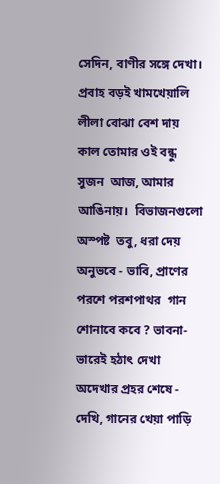সেদিন, বাণীর সঙ্গে দেখা।  প্রবাহ বড়ই খামখেয়ালি  লীলা বোঝা বেশ দায়  কাল তোমার ওই বন্ধু সুজন  আজ, আমার আঙিনায়।  বিভাজনগুলো অস্পষ্ট  তবু, ধরা দেয় অনুভবে - ভাবি, প্রাণের পরশে পরশপাথর  গান শোনাবে কবে ? ভাবনা-ভারেই হঠাৎ দেখা  অদেখার প্রহর শেষে - দেখি, গানের খেয়া পাড়ি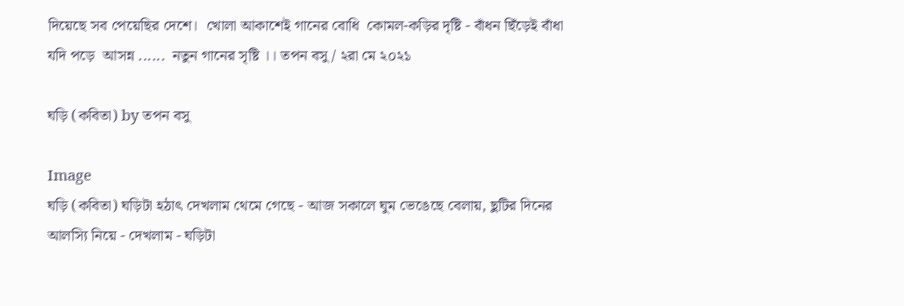দিয়েছে সব পেয়েছির দেশে।  খোলা আকাশেই গানের বোধি  কোমল-কড়ির দৃষ্টি - বাঁধন ছিঁড়েই বাঁধা যদি পড়ে  আসন্ন ......  নতুন গানের সৃষ্টি ।। তপন বসু / ২রা মে ২০২১

ঘড়ি (কবিতা) by তপন বসু

Image
ঘড়ি (কবিতা) ঘড়িটা হঠাৎ দেখলাম থেমে গেছে - আজ সকালে ঘুম ভেঙেছে বেলায়, ছুটির দিনের আলস্যি নিয়ে - দেখলাম - ঘড়িটা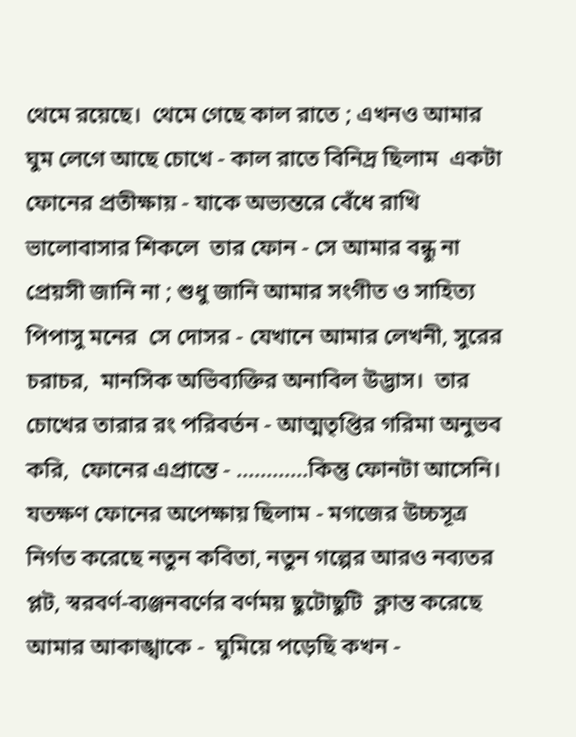থেমে রয়েছে।  থেমে গেছে কাল রাতে ; এখনও আমার ঘুম লেগে আছে চোখে - কাল রাতে বিনিদ্র ছিলাম  একটা ফোনের প্রতীক্ষায় - যাকে অভ্যন্তরে বেঁধে রাখি ভালোবাসার শিকলে  তার ফোন - সে আমার বন্ধু না প্রেয়সী জানি না ; শুধু জানি আমার সংগীত ও সাহিত্য পিপাসু মনের  সে দোসর - যেখানে আমার লেখনী, সুরের চরাচর,  মানসিক অভিব্যক্তির অনাবিল উদ্ভাস।  তার চোখের তারার রং পরিবর্তন - আত্মতৃপ্তির গরিমা অনুভব করি,  ফোনের এপ্রান্তে - ............কিন্তু ফোনটা আসেনি।  যতক্ষণ ফোনের অপেক্ষায় ছিলাম - মগজের উচ্চসূত্র  নির্গত করেছে নতুন কবিতা, নতুন গল্পের আরও নব্যতর প্লট, স্বরবর্ণ-ব্যঞ্জনবর্ণের বর্ণময় ছুটোছুটি  ক্লান্ত করেছে আমার আকাঙ্খাকে -  ঘুমিয়ে পড়েছি কখন -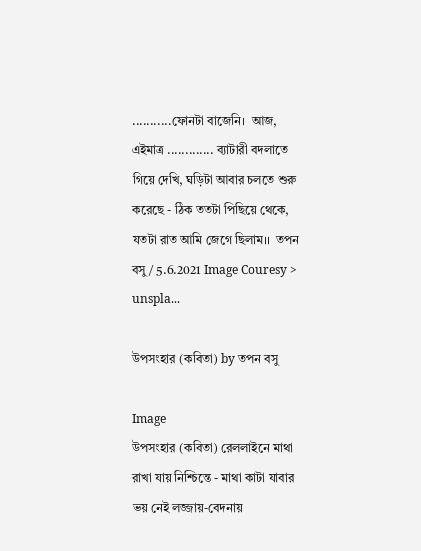...........ফোনটা বাজেনি।  আজ, এইমাত্র ............. ব্যাটারী বদলাতে গিয়ে দেখি, ঘড়িটা আবার চলতে শুরু করেছে - ঠিক ততটা পিছিয়ে থেকে, যতটা রাত আমি জেগে ছিলাম।।  তপন বসু / 5.6.2021 Image Couresy > unspla...

উপসংহার (কবিতা) by তপন বসু

Image
উপসংহার (কবিতা) রেললাইনে মাথা রাখা যায় নিশ্চিন্তে - মাথা কাটা যাবার ভয় নেই লজ্জায়-বেদনায়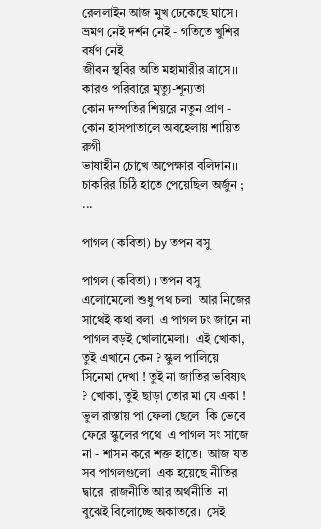রেললাইন আজ মুখ ঢেকেছে ঘাসে।  ভ্রমণ নেই দর্শন নেই - গতিতে খুশির বর্ষণ নেই                                     জীবন স্থবির অতি মহামারীর ত্রাসে।। কারও পরিবারে মৃত্যু-শূন্যতা                                          কোন দম্পতির শিয়রে নতুন প্রাণ - কোন হাসপাতালে অবহেলায় শায়িত রুগী                                          ভাষাহীন চোখে অপেক্ষার বলিদান।। চাকরির চিঠি হাতে পেয়েছিল অর্জুন ;                         ...

পাগল (কবিতা) by তপন বসু

পাগল (কবিতা) । তপন বসু  এলোমেলো শুধু পথ চলা  আর নিজের সাথেই কথা বলা  এ পাগল ঢং জানে না  পাগল বড়ই খোলামেলা।  এই খোকা, তুই এখানে কেন ? স্কুল পালিয়ে সিনেমা দেখা ! তুই না জাতির ভবিষ্যৎ ? খোকা, তুই ছাড়া তোর মা যে একা ! ভুল রাস্তায় পা ফেলা ছেলে  কি ভেবে ফেরে স্কুলের পথে  এ পাগল সং সাজে না - শাসন করে শক্ত হাতে।  আজ যত সব পাগলগুলো  এক হয়েছে নীতির দ্বারে  রাজনীতি আর অর্থনীতি  না বুঝেই বিলোচ্ছে অকাতরে।  সেই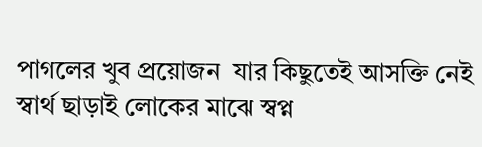পাগলের খুব প্রয়োজন  যার কিছুতেই আসক্তি নেই  স্বার্থ ছাড়াই লোকের মাঝে স্বপ্ন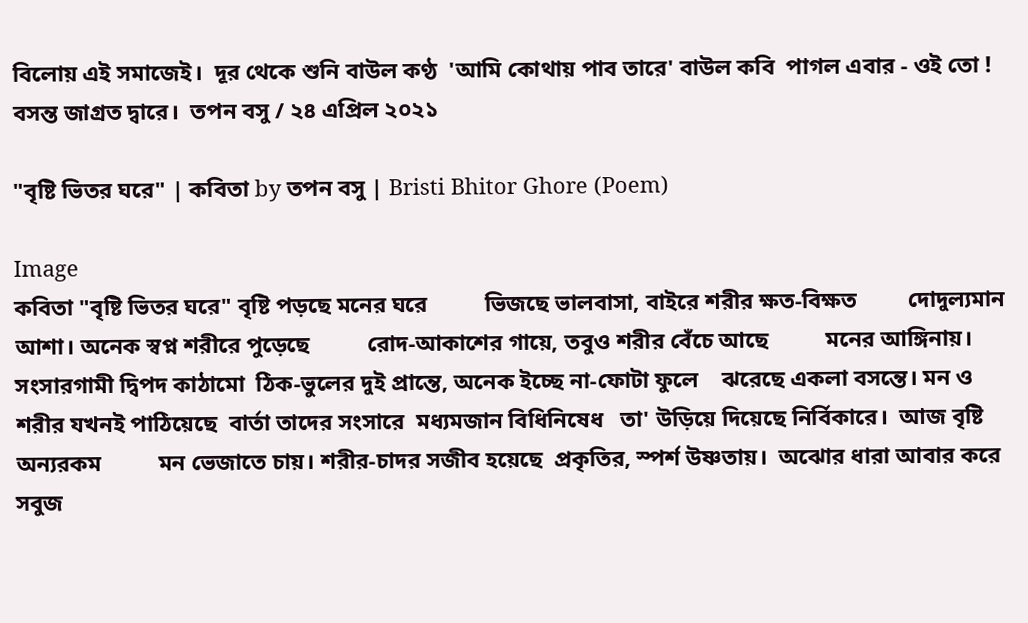বিলোয় এই সমাজেই।  দূর থেকে শুনি বাউল কণ্ঠ  'আমি কোথায় পাব তারে' বাউল কবি  পাগল এবার - ওই তো ! বসন্ত জাগ্রত দ্বারে।  তপন বসু / ২৪ এপ্রিল ২০২১

"বৃষ্টি ভিতর ঘরে" | কবিতা by তপন বসু | Bristi Bhitor Ghore (Poem)

Image
কবিতা "বৃষ্টি ভিতর ঘরে" বৃষ্টি পড়ছে মনের ঘরে          ভিজছে ভালবাসা, বাইরে শরীর ক্ষত-বিক্ষত         দোদুল্যমান আশা। অনেক স্বপ্ন শরীরে পুড়েছে          রোদ-আকাশের গায়ে, তবুও শরীর বেঁচে আছে          মনের আঙ্গিনায়। সংসারগামী দ্বিপদ কাঠামো  ঠিক-ভুলের দুই প্রান্তে, অনেক ইচ্ছে না-ফোটা ফুলে    ঝরেছে একলা বসন্তে। মন ও শরীর যখনই পাঠিয়েছে  বার্তা তাদের সংসারে  মধ্যমজান বিধিনিষেধ   তা' উড়িয়ে দিয়েছে নির্বিকারে।  আজ বৃষ্টি অন্যরকম          মন ভেজাতে চায়। শরীর-চাদর সজীব হয়েছে  প্রকৃতির, স্পর্শ উষ্ণতায়।  অঝোর ধারা আবার করে             সবুজ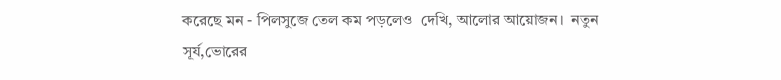করেছে মন - পিলসুজে তেল কম পড়লেও  দেখি, আলোর আয়োজন।  নতুন সূর্য,ভোরের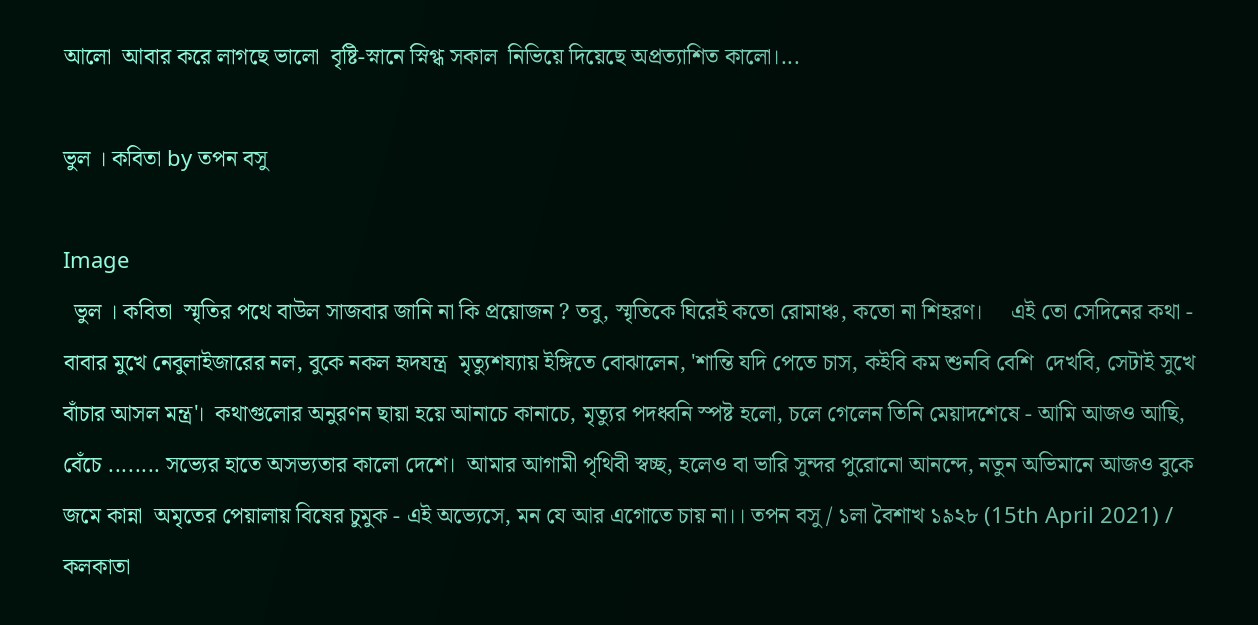আলো  আবার করে লাগছে ভালো  বৃষ্টি-স্নানে স্নিগ্ধ সকাল  নিভিয়ে দিয়েছে অপ্রত্যাশিত কালো।...

ভুল । কবিতা by তপন বসু

Image
  ভুল । কবিতা  স্মৃতির পথে বাউল সাজবার জানি না কি প্রয়োজন ? তবু, স্মৃতিকে ঘিরেই কতো রোমাঞ্চ, কতো না শিহরণ।     এই তো সেদিনের কথা - বাবার মুখে নেবুলাইজারের নল, বুকে নকল হৃদযন্ত্র  মৃত্যুশয্যায় ইঙ্গিতে বোঝালেন, 'শান্তি যদি পেতে চাস, কইবি কম শুনবি বেশি  দেখবি, সেটাই সুখে বাঁচার আসল মন্ত্র'।  কথাগুলোর অনুরণন ছায়া হয়ে আনাচে কানাচে, মৃত্যুর পদধ্বনি স্পষ্ট হলো, চলে গেলেন তিনি মেয়াদশেষে - আমি আজও আছি, বেঁচে ........ সভ্যের হাতে অসভ্যতার কালো দেশে।  আমার আগামী পৃথিবী স্বচ্ছ, হলেও বা ভারি সুন্দর পুরোনো আনন্দে, নতুন অভিমানে আজও বুকে জমে কান্না  অমৃতের পেয়ালায় বিষের চুমুক - এই অভ্যেসে, মন যে আর এগোতে চায় না।। তপন বসু / ১লা বৈশাখ ১৯২৮ (15th April 2021) / কলকাতা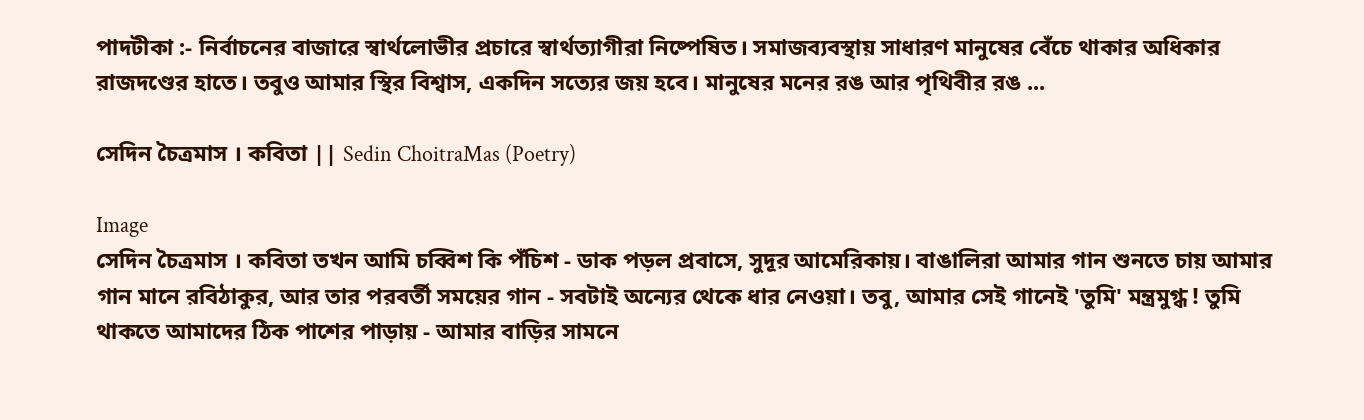পাদটীকা :- নির্বাচনের বাজারে স্বার্থলোভীর প্রচারে স্বার্থত্যাগীরা নিষ্পেষিত। সমাজব্যবস্থায় সাধারণ মানুষের বেঁচে থাকার অধিকার রাজদণ্ডের হাতে। তবুও আমার স্থির বিশ্বাস, একদিন সত্যের জয় হবে। মানুষের মনের রঙ আর পৃথিবীর রঙ ...

সেদিন চৈত্রমাস । কবিতা || Sedin ChoitraMas (Poetry)

Image
সেদিন চৈত্রমাস । কবিতা তখন আমি চব্বিশ কি পঁচিশ - ডাক পড়ল প্রবাসে, সুদূর আমেরিকায়। বাঙালিরা আমার গান শুনতে চায় আমার গান মানে রবিঠাকুর, আর তার পরবর্তী সময়ের গান - সবটাই অন্যের থেকে ধার নেওয়া। তবু, আমার সেই গানেই 'তুমি' মন্ত্রমুগ্ধ ! তুমি থাকতে আমাদের ঠিক পাশের পাড়ায় - আমার বাড়ির সামনে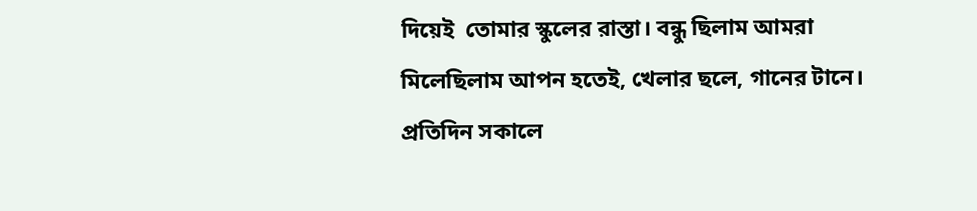দিয়েই  তোমার স্কুলের রাস্তা। বন্ধু ছিলাম আমরা  মিলেছিলাম আপন হতেই, খেলার ছলে, গানের টানে। প্রতিদিন সকালে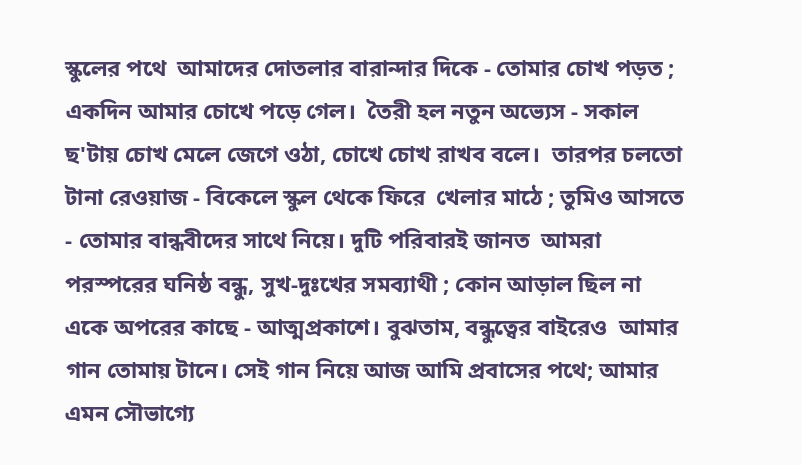স্কুলের পথে  আমাদের দোতলার বারান্দার দিকে - তোমার চোখ পড়ত ; একদিন আমার চোখে পড়ে গেল।  তৈরী হল নতুন অভ্যেস - সকাল ছ'টায় চোখ মেলে জেগে ওঠা, চোখে চোখ রাখব বলে।  তারপর চলতো টানা রেওয়াজ - বিকেলে স্কুল থেকে ফিরে  খেলার মাঠে ; তুমিও আসতে - তোমার বান্ধবীদের সাথে নিয়ে। দুটি পরিবারই জানত  আমরা পরস্পরের ঘনিষ্ঠ বন্ধু, সুখ-দুঃখের সমব্যাথী ; কোন আড়াল ছিল না একে অপরের কাছে - আত্মপ্রকাশে। বুঝতাম, বন্ধুত্বের বাইরেও  আমার গান তোমায় টানে। সেই গান নিয়ে আজ আমি প্রবাসের পথে; আমার এমন সৌভাগ্যে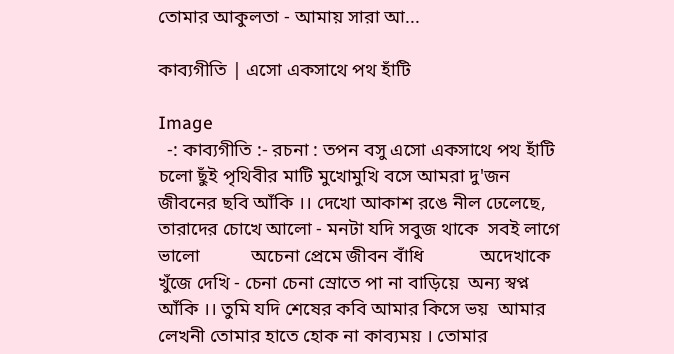তোমার আকুলতা - আমায় সারা আ...

কাব্যগীতি | এসো একসাথে পথ হাঁটি

Image
  -: কাব্যগীতি :- রচনা : তপন বসু এসো একসাথে পথ হাঁটি  চলো ছুঁই পৃথিবীর মাটি মুখোমুখি বসে আমরা দু'জন  জীবনের ছবি আঁকি ।। দেখো আকাশ রঙে নীল ঢেলেছে, তারাদের চোখে আলো - মনটা যদি সবুজ থাকে  সবই লাগে ভালো           অচেনা প্রেমে জীবন বাঁধি            অদেখাকে খুঁজে দেখি - চেনা চেনা স্রোতে পা না বাড়িয়ে  অন্য স্বপ্ন আঁকি ।। তুমি যদি শেষের কবি আমার কিসে ভয়  আমার লেখনী তোমার হাতে হোক না কাব্যময় । তোমার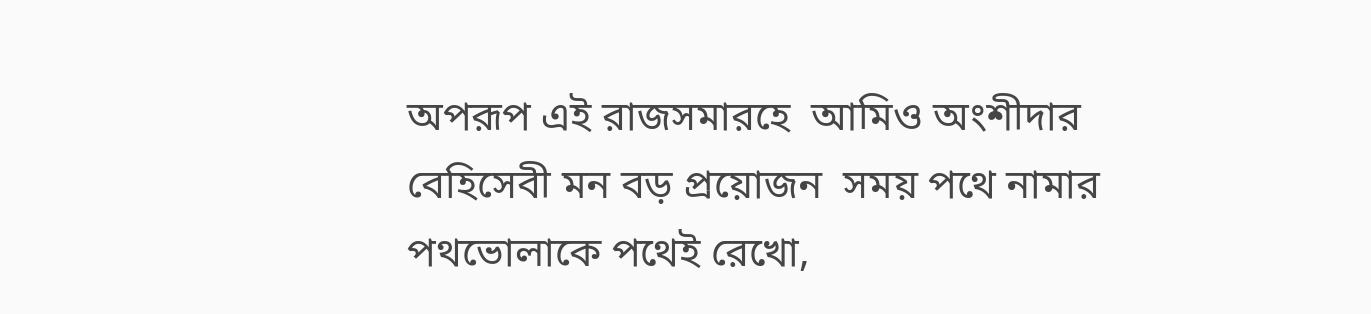অপরূপ এই রাজসমারহে  আমিও অংশীদার বেহিসেবী মন বড় প্রয়োজন  সময় পথে নামার পথভোলাকে পথেই রেখো,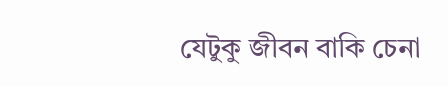যেটুকু জীবন বাকি চেনা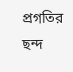প্রগতির ছন্দ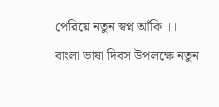পেরিয়ে নতুন স্বপ্ন আঁকি ।। বাংলা ভাষা দিবস উপলক্ষে নতুন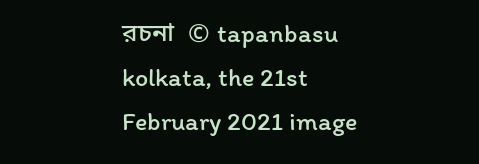রচনা  © tapanbasu  kolkata, the 21st February 2021 image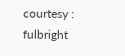courtesy : fulbright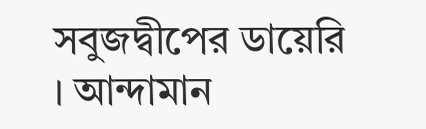সবুজদ্বীপের ডায়েরি । আন্দামান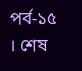পর্ব-১৫ । শেষ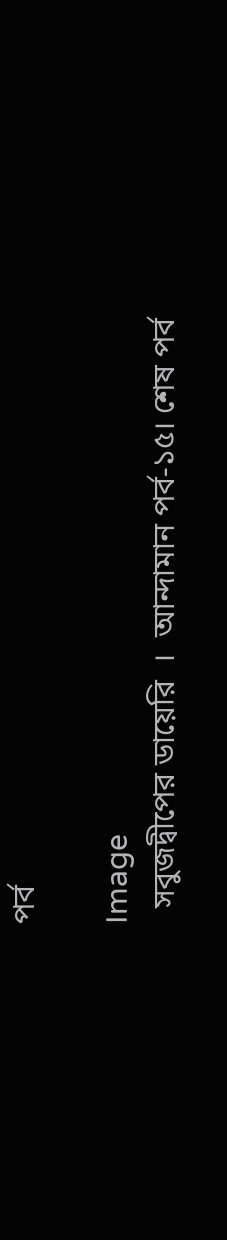পর্ব

Image
  সবুজদ্বীপের ডায়েরি  ।  আন্দামান পর্ব-১৫। শেষ পর্ব